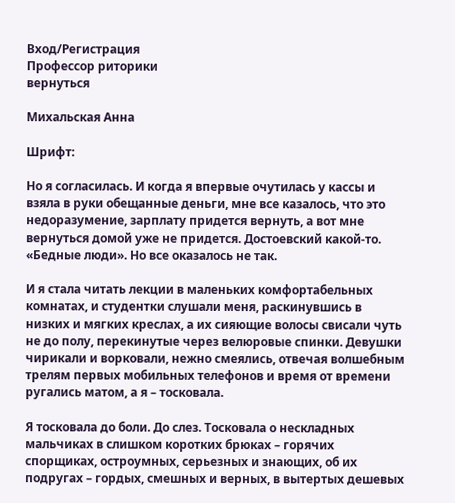Вход/Регистрация
Профессор риторики
вернуться

Михальская Анна

Шрифт:

Но я согласилась. И когда я впервые очутилась у кассы и взяла в руки обещанные деньги, мне все казалось, что это недоразумение, зарплату придется вернуть, а вот мне вернуться домой уже не придется. Достоевский какой-то. «Бедные люди». Но все оказалось не так.

И я стала читать лекции в маленьких комфортабельных комнатах, и студентки слушали меня, раскинувшись в низких и мягких креслах, а их сияющие волосы свисали чуть не до полу, перекинутые через велюровые спинки. Девушки чирикали и ворковали, нежно смеялись, отвечая волшебным трелям первых мобильных телефонов и время от времени ругались матом, а я – тосковала.

Я тосковала до боли. До слез. Тосковала о нескладных мальчиках в слишком коротких брюках – горячих спорщиках, остроумных, серьезных и знающих, об их подругах – гордых, смешных и верных, в вытертых дешевых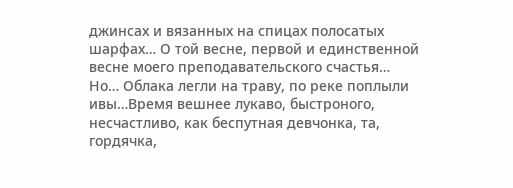джинсах и вязанных на спицах полосатых шарфах… О той весне, первой и единственной весне моего преподавательского счастья… Но… Облака легли на траву, по реке поплыли ивы…Время вешнее лукаво, быстроного, несчастливо, как беспутная девчонка, та, гордячка,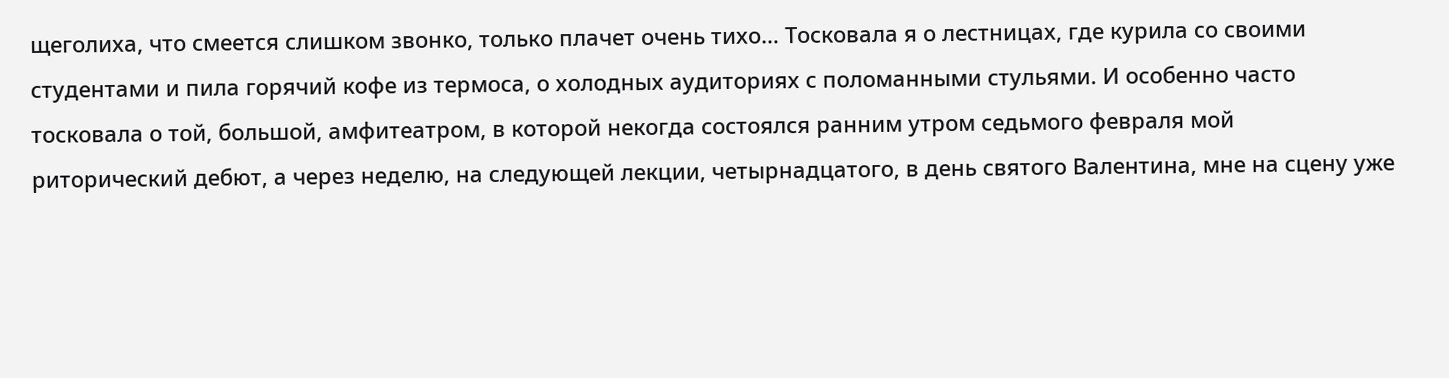щеголиха, что смеется слишком звонко, только плачет очень тихо… Тосковала я о лестницах, где курила со своими студентами и пила горячий кофе из термоса, о холодных аудиториях с поломанными стульями. И особенно часто тосковала о той, большой, амфитеатром, в которой некогда состоялся ранним утром седьмого февраля мой риторический дебют, а через неделю, на следующей лекции, четырнадцатого, в день святого Валентина, мне на сцену уже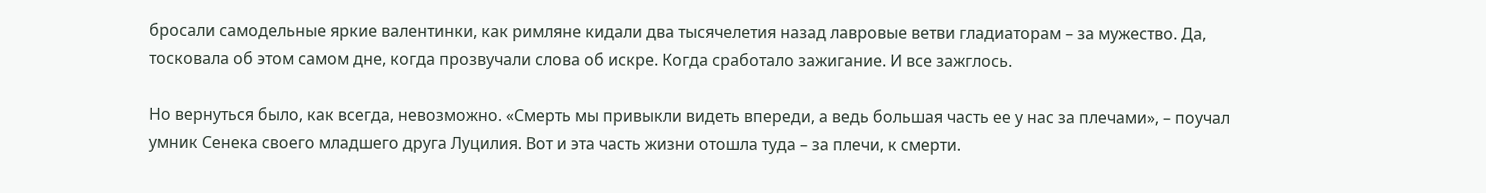бросали самодельные яркие валентинки, как римляне кидали два тысячелетия назад лавровые ветви гладиаторам – за мужество. Да, тосковала об этом самом дне, когда прозвучали слова об искре. Когда сработало зажигание. И все зажглось.

Но вернуться было, как всегда, невозможно. «Смерть мы привыкли видеть впереди, а ведь большая часть ее у нас за плечами», – поучал умник Сенека своего младшего друга Луцилия. Вот и эта часть жизни отошла туда – за плечи, к смерти.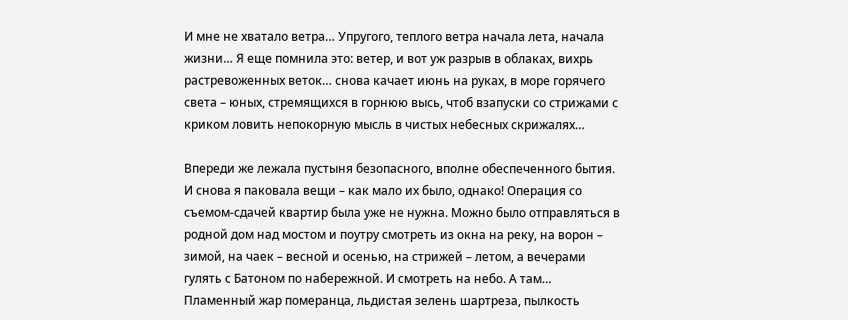И мне не хватало ветра… Упругого, теплого ветра начала лета, начала жизни… Я еще помнила это: ветер, и вот уж разрыв в облаках, вихрь растревоженных веток… снова качает июнь на руках, в море горячего света – юных, стремящихся в горнюю высь, чтоб взапуски со стрижами с криком ловить непокорную мысль в чистых небесных скрижалях…

Впереди же лежала пустыня безопасного, вполне обеспеченного бытия. И снова я паковала вещи – как мало их было, однако! Операция со съемом-сдачей квартир была уже не нужна. Можно было отправляться в родной дом над мостом и поутру смотреть из окна на реку, на ворон – зимой, на чаек – весной и осенью, на стрижей – летом, а вечерами гулять с Батоном по набережной. И смотреть на небо. А там… Пламенный жар померанца, льдистая зелень шартреза, пылкость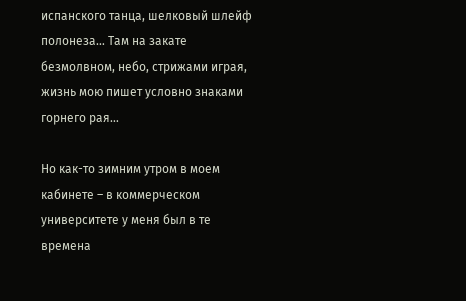испанского танца, шелковый шлейф полонеза… Там на закате безмолвном, небо, стрижами играя, жизнь мою пишет условно знаками горнего рая…

Но как-то зимним утром в моем кабинете – в коммерческом университете у меня был в те времена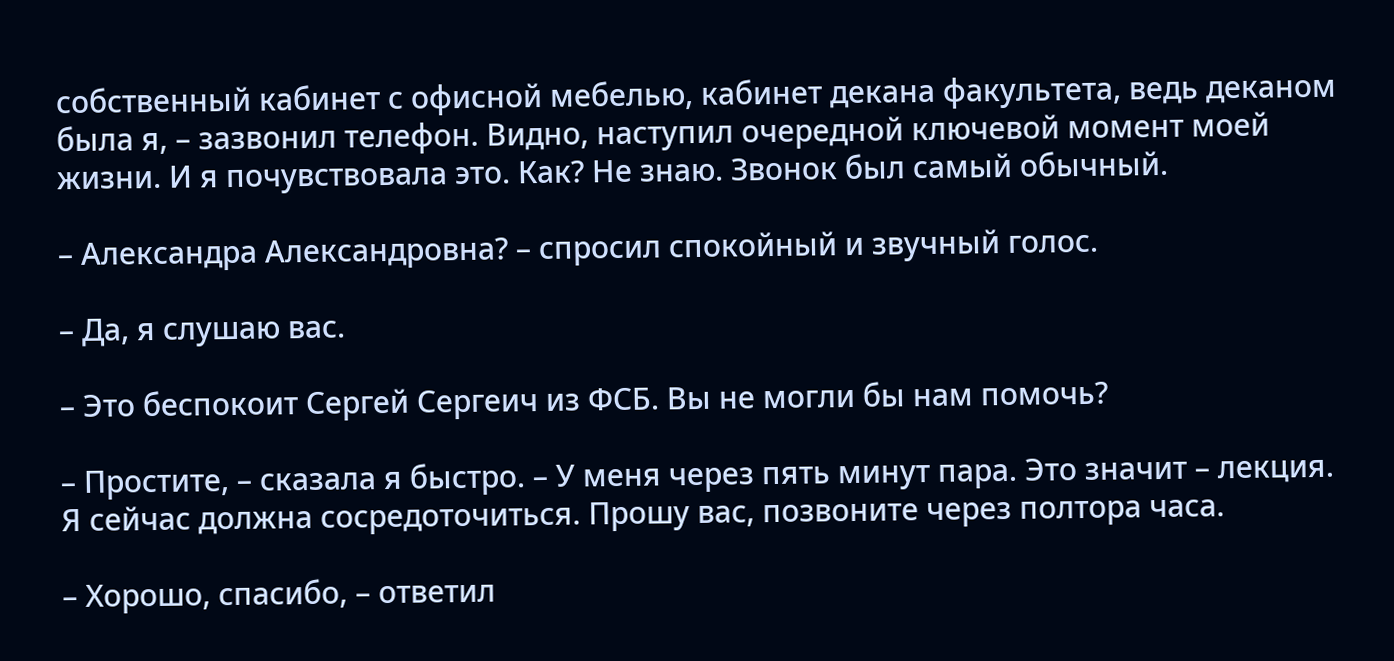собственный кабинет с офисной мебелью, кабинет декана факультета, ведь деканом была я, – зазвонил телефон. Видно, наступил очередной ключевой момент моей жизни. И я почувствовала это. Как? Не знаю. Звонок был самый обычный.

– Александра Александровна? – спросил спокойный и звучный голос.

– Да, я слушаю вас.

– Это беспокоит Сергей Сергеич из ФСБ. Вы не могли бы нам помочь?

– Простите, – сказала я быстро. – У меня через пять минут пара. Это значит – лекция. Я сейчас должна сосредоточиться. Прошу вас, позвоните через полтора часа.

– Хорошо, спасибо, – ответил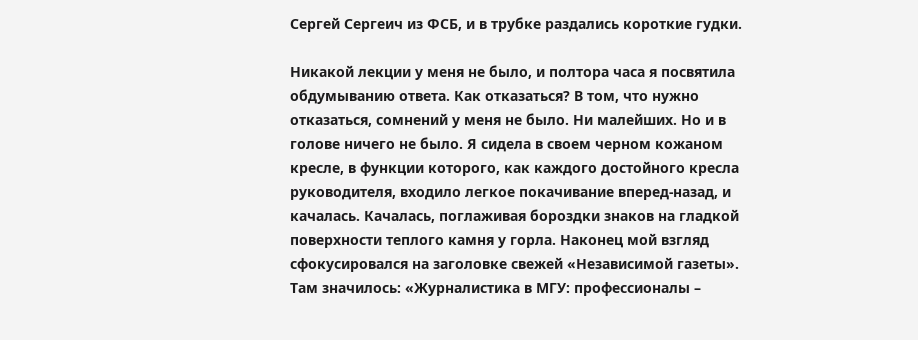Сергей Сергеич из ФСБ, и в трубке раздались короткие гудки.

Никакой лекции у меня не было, и полтора часа я посвятила обдумыванию ответа. Как отказаться? В том, что нужно отказаться, сомнений у меня не было. Ни малейших. Но и в голове ничего не было. Я сидела в своем черном кожаном кресле, в функции которого, как каждого достойного кресла руководителя, входило легкое покачивание вперед-назад, и качалась. Качалась, поглаживая бороздки знаков на гладкой поверхности теплого камня у горла. Наконец мой взгляд сфокусировался на заголовке свежей «Независимой газеты». Там значилось: «Журналистика в МГУ: профессионалы –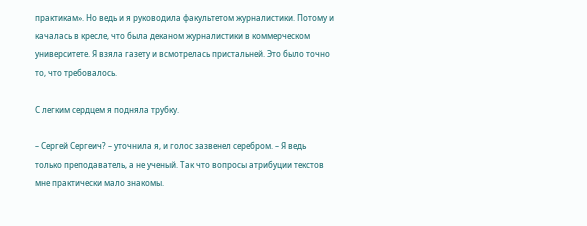практикам». Но ведь и я руководила факультетом журналистики. Потому и качалась в кресле, что была деканом журналистики в коммерческом университете. Я взяла газету и всмотрелась пристальней. Это было точно то, что требовалось.

С легким сердцем я подняла трубку.

– Сергей Сергеич? – уточнила я, и голос зазвенел серебром. – Я ведь только преподаватель, а не ученый. Так что вопросы атрибуции текстов мне практически мало знакомы.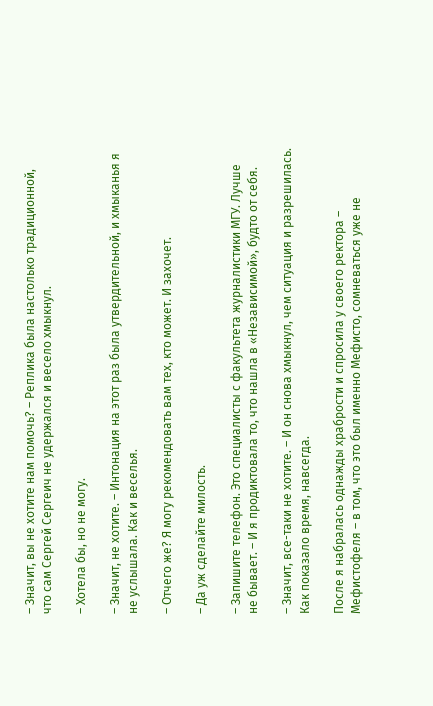– Значит, вы не хотите нам помочь? – Реплика была настолько традиционной, что сам Сергей Сергеич не удержался и весело хмыкнул.

– Хотела бы, но не могу.

– Значит, не хотите. – Интонация на этот раз была утвердительной, и хмыканья я не услышала. Как и веселья.

– Отчего же? Я могу рекомендовать вам тех, кто может. И захочет.

– Да уж сделайте милость.

– Запишите телефон. Это специалисты с факультета журналистики МГУ. Лучше не бывает. – И я продиктовала то, что нашла в «Независимой», будто от себя.

– Значит, все-таки не хотите. – И он снова хмыкнул, чем ситуация и разрешилась. Как показало время, навсегда.

После я набралась однажды храбрости и спросила у своего ректора – Мефистофеля – в том, что это был именно Мефисто, сомневаться уже не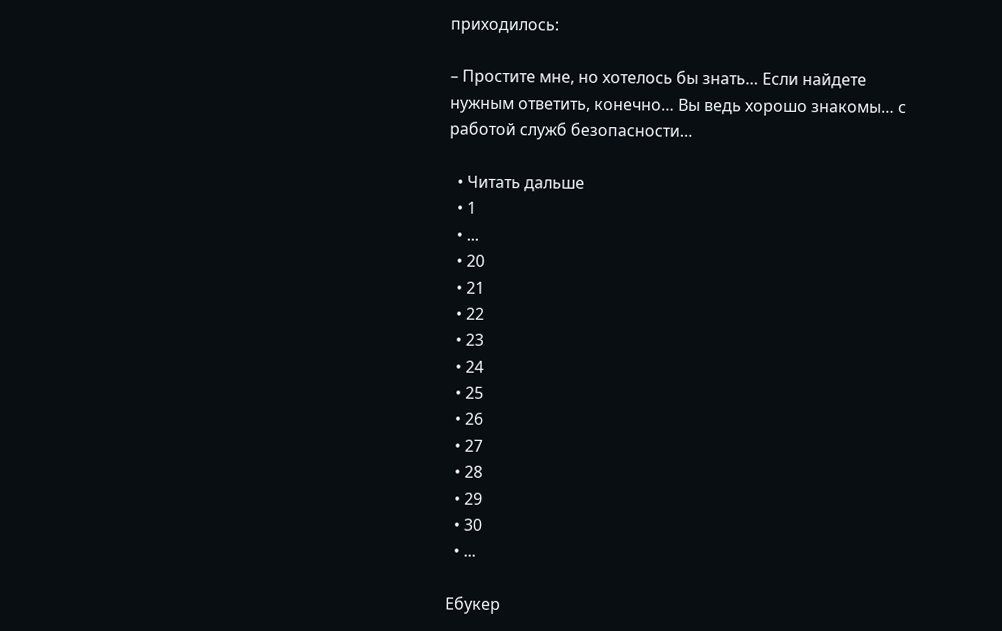приходилось:

– Простите мне, но хотелось бы знать… Если найдете нужным ответить, конечно… Вы ведь хорошо знакомы… с работой служб безопасности…

  • Читать дальше
  • 1
  • ...
  • 20
  • 21
  • 22
  • 23
  • 24
  • 25
  • 26
  • 27
  • 28
  • 29
  • 30
  • ...

Ебукер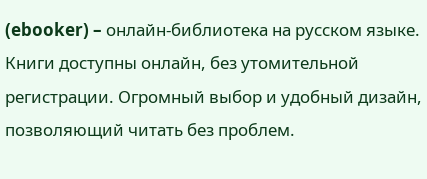(ebooker) – онлайн-библиотека на русском языке. Книги доступны онлайн, без утомительной регистрации. Огромный выбор и удобный дизайн, позволяющий читать без проблем.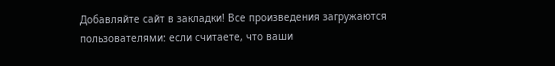Добавляйте сайт в закладки! Все произведения загружаются пользователями: если считаете, что ваши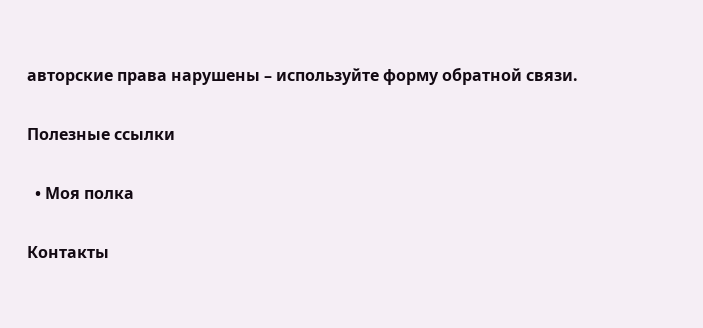авторские права нарушены – используйте форму обратной связи.

Полезные ссылки

  • Моя полка

Контакты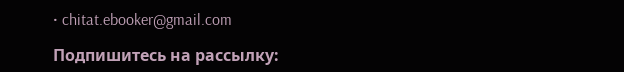• chitat.ebooker@gmail.com

Подпишитесь на рассылку: